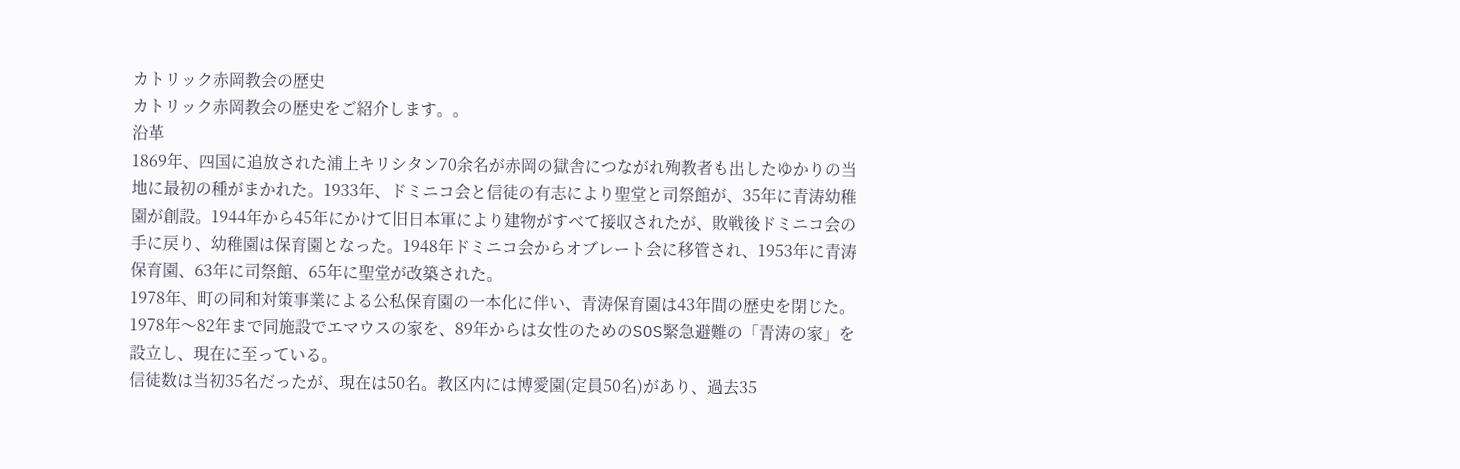カトリック赤岡教会の歴史
カトリック赤岡教会の歴史をご紹介します。。
沿革
1869年、四国に追放された浦上キリシタン70余名が赤岡の獄舎につながれ殉教者も出したゆかりの当地に最初の種がまかれた。1933年、ドミニコ会と信徒の有志により聖堂と司祭館が、35年に青涛幼稚園が創設。1944年から45年にかけて旧日本軍により建物がすべて接収されたが、敗戦後ドミニコ会の手に戻り、幼稚園は保育園となった。1948年ドミニコ会からオブレート会に移管され、1953年に青涛保育園、63年に司祭館、65年に聖堂が改築された。
1978年、町の同和対策事業による公私保育園の一本化に伴い、青涛保育園は43年間の歴史を閉じた。1978年〜82年まで同施設でエマウスの家を、89年からは女性のためのSOS緊急避難の「青涛の家」を設立し、現在に至っている。
信徒数は当初35名だったが、現在は50名。教区内には博愛園(定員50名)があり、過去35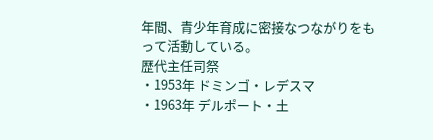年間、青少年育成に密接なつながりをもって活動している。
歴代主任司祭
・1953年 ドミンゴ・レデスマ
・1963年 デルポート・土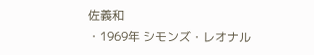佐義和
・1969年 シモンズ・レオナル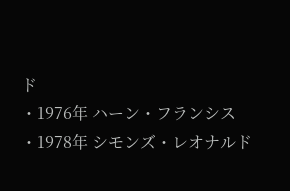ド
・1976年 ハーン・フランシス
・1978年 シモンズ・レオナルド